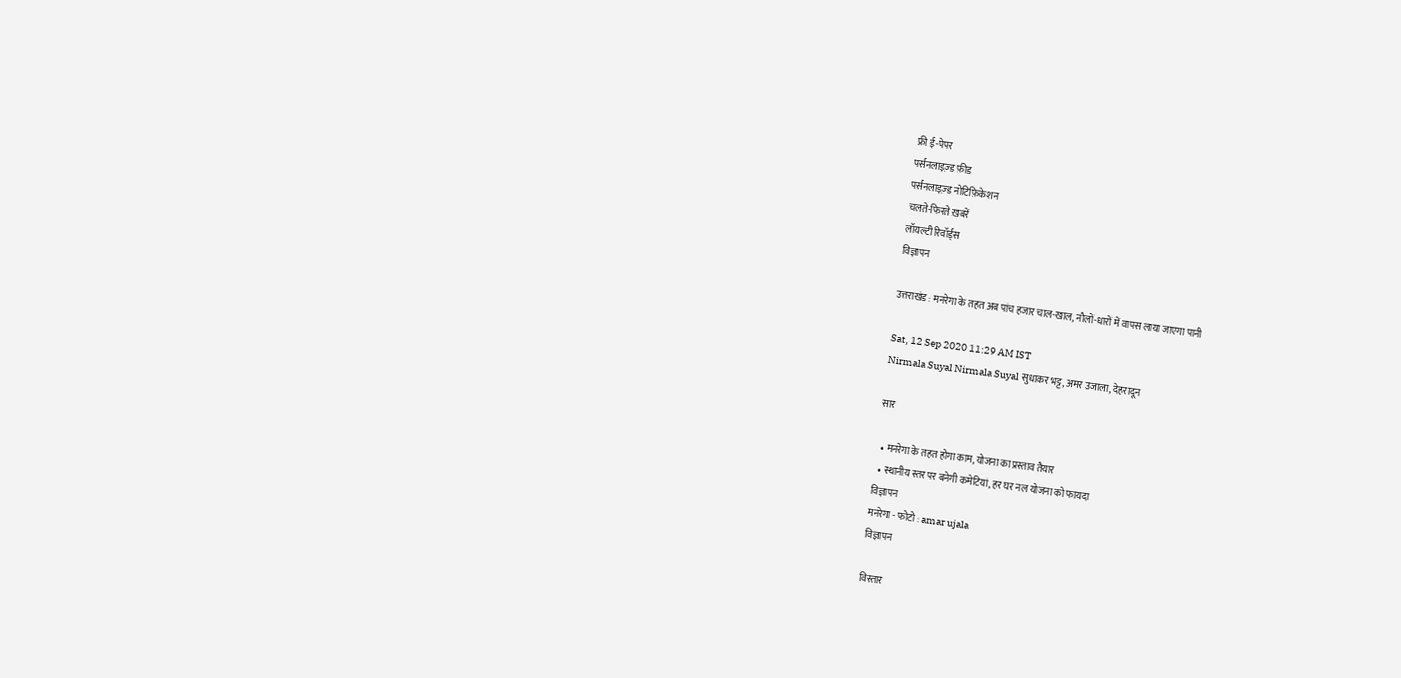फ्री ई-पेपर
पर्सनलाइज़्ड फ़ीड
पर्सनलाइज़्ड नोटिफ़िकेशन
चलते-फिरते ख़बरें
लॉयल्टी रिवॉर्ड्स
विज्ञापन

उत्तराखंड : मनरेगा के तहत अब पांच हजार चाल-खाल, नौलों-धारों में वापस लाया जाएगा पानी

Sat, 12 Sep 2020 11:29 AM IST
Nirmala Suyal Nirmala Suyal सुधाकर भट्ट, अमर उजाला, देहरादून

सार

  • मनरेगा के तहत होगा काम, योजना का प्रस्ताव तैयार
  • स्थानीय स्तर पर बनेगी कमेटियां, हर घर नल योजना को फायदा
विज्ञापन
मनरेगा - फोटो : amar ujala
विज्ञापन

विस्तार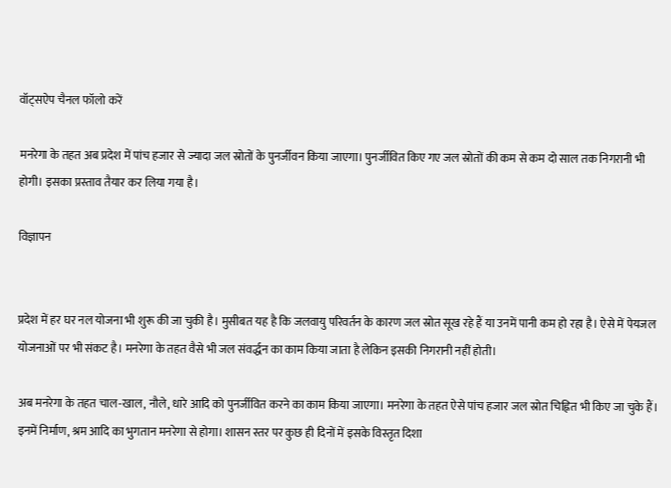वॉट्सऐप चैनल फॉलो करें

मनरेगा के तहत अब प्रदेश में पांच हजार से ज्यादा जल स्रोतों के पुनर्जीवन किया जाएगा। पुनर्जीवित किए गए जल स्रोतों की कम से कम दो साल तक निगरानी भी होगी। इसका प्रस्ताव तैयार कर लिया गया है।

विज्ञापन


प्रदेश में हर घर नल योजना भी शुरू की जा चुकी है। मुसीबत यह है कि जलवायु परिवर्तन के कारण जल स्रोत सूख रहे हैं या उनमें पानी कम हो रहा है। ऐसे में पेयजल योजनाओं पर भी संकट है। मनरेगा के तहत वैसे भी जल संवर्द्धन का काम किया जाता है लेकिन इसकी निगरानी नहीं होती।

अब मनरेगा के तहत चाल-खाल, नौले, धारे आदि को पुनर्जीवित करने का काम किया जाएगा। मनरेगा के तहत ऐसे पांच हजार जल स्रोत चिह्नित भी किए जा चुके हैं। इनमें निर्माण, श्रम आदि का भुगतान मनरेगा से होगा। शासन स्तर पर कुछ ही दिनों में इसके विस्तृत दिशा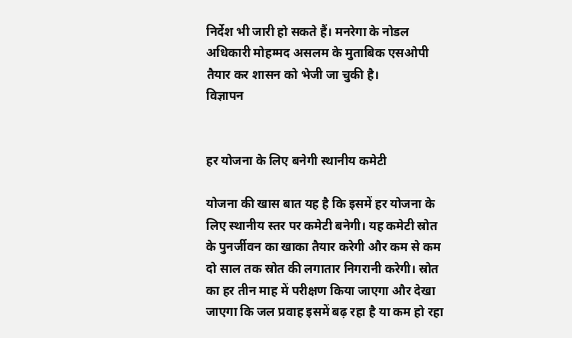निर्देश भी जारी हो सकते हैं। मनरेगा के नोडल अधिकारी मोहम्मद असलम के मुताबिक एसओपी तैयार कर शासन को भेजी जा चुकी है।
विज्ञापन


हर योजना के लिए बनेगी स्थानीय कमेटी

योजना की खास बात यह है कि इसमें हर योजना के लिए स्थानीय स्तर पर कमेटी बनेगी। यह कमेटी स्रोत के पुनर्जीवन का खाका तैयार करेगी और कम से कम दो साल तक स्रोत की लगातार निगरानी करेगी। स्रोत का हर तीन माह में परीक्षण किया जाएगा और देखा जाएगा कि जल प्रवाह इसमें बढ़ रहा है या कम हो रहा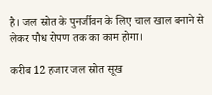है। जल स्रोत के पुनर्जीवन के लिए चाल खाल बनाने से लेकर पौध रोपण तक का काम होगा।

करीब 12 हजार जल स्रोत सूख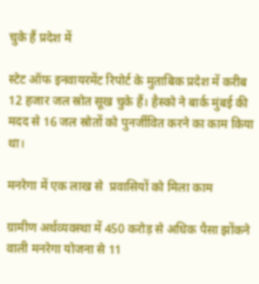चुके हैं प्रदेश में

स्टेट ऑफ इनवायरमेंट रिपोर्ट के मुताबिक प्रदेश में करीब 12 हजार जल स्रोत सूख चुके हैं। हैस्को ने बार्क मुंबई की मदद से 16 जल स्रोतों को पुनर्जीवित करने का काम किया था।

मनरेगा में एक लाख से  प्रवासियों को मिला काम

ग्रामीण अर्थव्यवस्था में 450 करोड़ से अधिक पैसा झोंकने वाली मनरेगा योजना से 11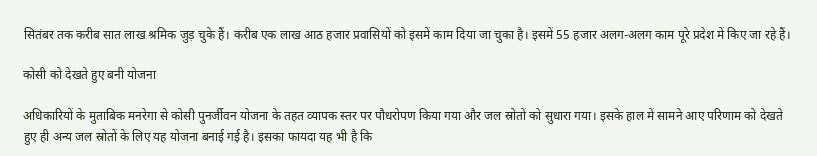सितंबर तक करीब सात लाख श्रमिक जुड़ चुके हैं। करीब एक लाख आठ हजार प्रवासियों को इसमें काम दिया जा चुका है। इसमें 55 हजार अलग-अलग काम पूरे प्रदेश में किए जा रहे हैं।

कोसी को देखते हुए बनी योजना

अधिकारियों के मुताबिक मनरेगा से कोसी पुनर्जीवन योजना के तहत व्यापक स्तर पर पौधरोपण किया गया और जल स्रोतों को सुधारा गया। इसके हाल में सामने आए परिणाम को देखते हुए ही अन्य जल स्रोतों के लिए यह योजना बनाई गई है। इसका फायदा यह भी है कि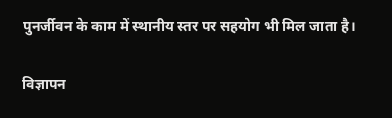पुनर्जीवन के काम में स्थानीय स्तर पर सहयोग भी मिल जाता है।

विज्ञापन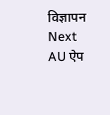विज्ञापन
Next
AU ऐप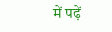में पढ़ें